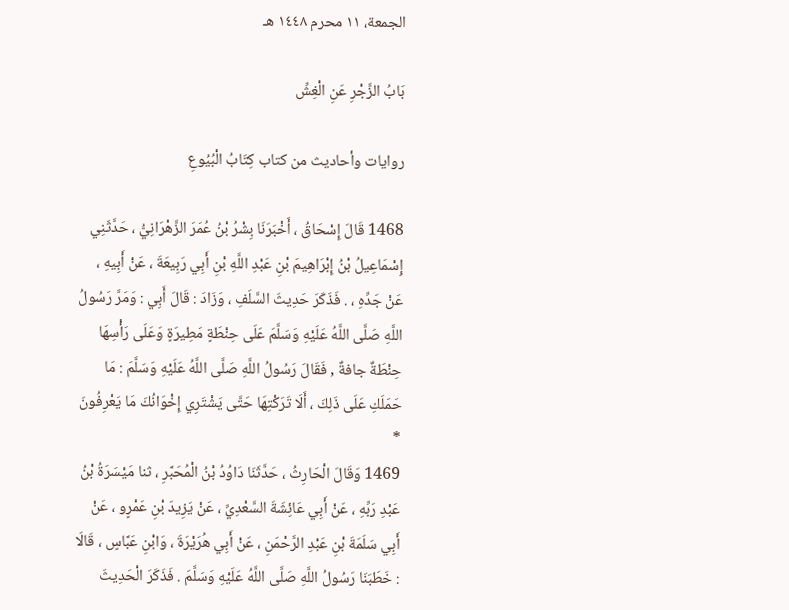الجمعة، ١١ محرم ١٤٤٨ هـ

بَابُ الزَّجْرِ عَنِ الْغِشِّ

روايات وأحاديث من كتاب كِتَابُ الْبُيُوعِ

1468 قَالَ إِسْحَاقُ ، أَخْبَرَنَا بِشْرُ بْنُ عُمَرَ الزَّهْرَانِيُّ ، حَدَّثَنِي إِسْمَاعِيلُ بْنُ إِبْرَاهِيمَ بْنِ عَبْدِ اللَّهِ بْنِ أَبِي رَبِيعَةَ ، عَنْ أَبِيهِ ، عَنْ جَدِّهِ ، . فَذَكَرَ حَدِيثَ السَّلَفِ ، وَزَادَ : قَالَ أَبِي : وَمَرَّ رَسُولُ اللَّهِ صَلَّى اللَّهُ عَلَيْهِ وَسَلَّمَ عَلَى حِنْطَةٍ مَطِيرَةٍ وَعَلَى رَأْسِهَا حِنْطَةٌ جافةٌ , فَقَالَ رَسُولُ اللَّهِ صَلَّى اللَّهُ عَلَيْهِ وَسَلَّمَ : مَا حَمَلَكِ عَلَى ذَلِكَ ، أَلَا تَرَكْتِهَا حَتَّى يَشْتَرِي إِخْوَانُكَ مَا يَعْرِفُونَ *
1469 وَقَالَ الْحَارِثُ ، حَدَّثَنَا دَاوُدُ بْنُ الْمُحَبَّرِ ، ثنا مَيْسَرَةُ بْنُ عَبْدِ رَبِّهِ ، عَنْ أَبِي عَائِشَةَ السَّعْدِيِّ ، عَنْ يَزِيدَ بْنِ عَمْرٍو ، عَنْ أَبِي سَلَمَةَ بْنِ عَبْدِ الرَّحْمَنِ ، عَنْ أَبِي هُرَيْرَةَ ، وَابْنِ عَبَّاسٍ ، قَالَا : خَطَبَنَا رَسُولُ اللَّهِ صَلَّى اللَّهُ عَلَيْهِ وَسَلَّمَ . فَذَكَرَ الْحَدِيثَ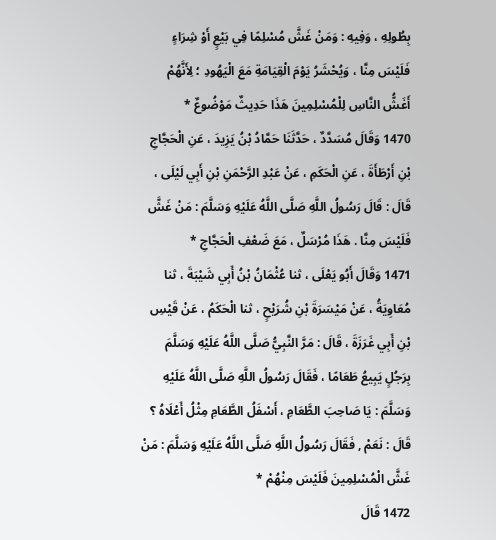بِطُولِهِ ، وَفِيهِ : وَمَنْ غَشَّ مُسْلِمًا فِي بَيْعٍ أَوْ شِرَاءٍ فَلَيْسَ مِنَّا ، وَيُحْشَرُ يَوْمَ الْقِيَامَةِ مَعَ الْيَهُودِ ؛ لِأَنَّهُمْ أَغَشُّ النَّاسِ لِلْمُسْلِمِينَ هَذَا حَدِيثٌ مَوْضُوعٌ *
1470 وَقَالَ مُسَدَّدٌ ، حَدَّثَنَا حَمَّادُ بْنُ يَزِيدَ ، عَنِ الْحَجَّاجِ بْنِ أَرْطَأَةَ ، عَنِ الْحَكَمِ ، عَنْ عَبْدِ الرَّحْمَنِ بْنِ أَبِي لَيْلَى ، قَالَ : قَالَ رَسُولُ اللَّهِ صَلَّى اللَّهُ عَلَيْهِ وَسَلَّمَ : مَنْ غَشَّ فَلَيْسَ مِنَّا . هَذَا مُرْسَلٌ ، مَعَ ضَعْفِ الْحَجَّاجِ *
1471 وَقَالَ أَبُو يَعْلَى ، ثنا عُثْمَانُ بْنُ أَبِي شَيْبَةَ ، ثنا مُعَاوِيَةُ ، عَنْ مَيْسَرَةَ بْنِ شُرَيْحٍ ، ثنا الْحَكَمُ ، عَنْ قَيْسِ بْنِ أَبِي غَرَزَةَ ، قَالَ : مَرَّ النَّبِيُّ صَلَّى اللَّهُ عَلَيْهِ وَسَلَّمَ بِرَجُلٍ يَبِيعُ طَعَامًا ، فَقَالَ رَسُولُ اللَّهِ صَلَّى اللَّهُ عَلَيْهِ وَسَلَّمَ : يَا صَاحِبَ الطَّعَامِ ، أَسْفَلُ الطَّعَامِ مِثْلُ أَعْلَاهُ ؟ قَالَ : نَعَمْ , فَقَالَ رَسُولُ اللَّهِ صَلَّى اللَّهُ عَلَيْهِ وَسَلَّمَ : مَنْ غَشَّ الْمُسْلِمِينَ فَلَيْسَ مِنْهُمْ *
1472 قَالَ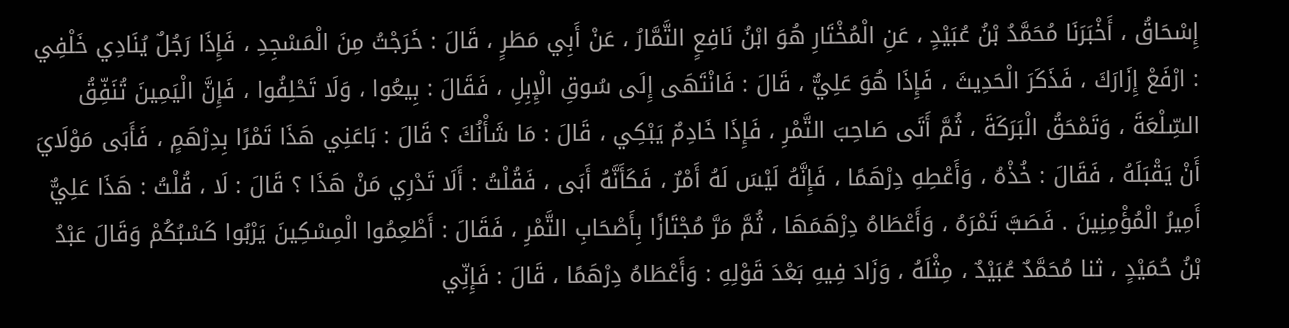إِسْحَاقُ ، أَخْبَرَنَا مُحَمَّدُ بْنُ عُبَيْدٍ ، عَنِ الْمُخْتَارِ هُوَ ابْنُ نَافِعٍ التَّمَّارُ ، عَنْ أَبِي مَطَرٍ ، قَالَ : خَرَجْتُ مِنَ الْمَسْجِدِ ، فَإِذَا رَجُلٌ يُنَادِي خَلْفِي : ارْفَعْ إِزَارَكَ ، فَذَكَرَ الْحَدِيثَ ، فَإِذَا هُوَ عَلِيٌّ ، قَالَ : فَانْتَهَى إِلَى سُوقِ الْإِبِلِ ، فَقَالَ : بِيعُوا ، وَلَا تَحْلِفُوا ، فَإِنَّ الْيَمِينَ تُنَفِّقُ السِّلْعَةَ ، وَتَمْحَقُ الْبَرَكَةَ ، ثُمَّ أَتَى صَاحِبَ التَّمْرِ ، فَإِذَا خَادِمٌ يَبْكِي ، قَالَ : مَا شَأْنُكَ ؟ قَالَ : بَاعَنِي هَذَا تَمْرًا بِدِرْهَمٍ ، فَأَبَى مَوْلَايَ أَنْ يَقْبَلَهُ ، فَقَالَ : خُذْهُ ، وَأَعْطِهِ دِرْهَمًا ، فَإِنَّهُ لَيْسَ لَهُ أَمْرٌ ، فَكَأَنَّهُ أَبَى ، فَقُلْتُ : أَلَا تَدْرِي مَنْ هَذَا ؟ قَالَ : لَا ، قُلْتُ : هَذَا عَلِيٌّ أَمِيرُ الْمُؤْمِنِينَ . فَصَبَّ تَمْرَهُ ، وَأَعْطَاهُ دِرْهَمَهَا ، ثُمَّ مَرَّ مُجْتَازًا بِأَصْحَابِ التَّمْرِ ، فَقَالَ : أَطْعِمُوا الْمِسْكِينَ يَرْبُوا كَسْبُكُمْ وَقَالَ عَبْدُ بْنُ حُمَيْدٍ ، ثنا مُحَمَّدٌ عُبَيْدٌ ، مِثْلَهُ ، وَزَادَ فِيهِ بَعْدَ قَوْلِهِ : وَأَعْطَاهُ دِرْهَمًا ، قَالَ : فَإِنِّي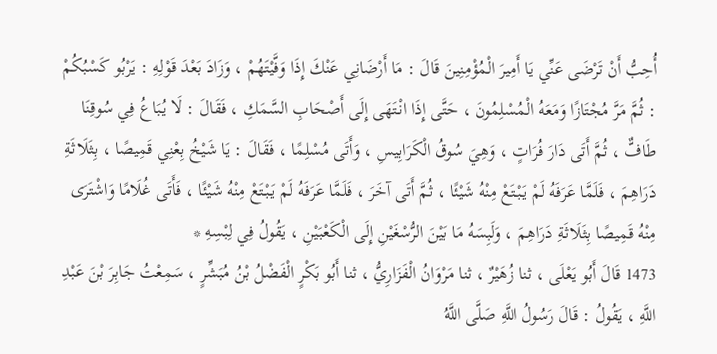أُحِبُّ أَنْ تَرْضَى عَنِّي يَا أَمِيرَ الْمُؤْمِنِينَ قَالَ : مَا أَرْضَانِي عَنْكَ إِذَا وَفَّيْتَهُمْ ، وَزَادَ بَعْدَ قَوْلِهِ : يَرْبُو كَسْبُكُمْ : ثُمَّ مَرَّ مُجْتَازًا وَمَعَهُ الْمُسْلِمُونَ ، حَتَّى إِذَا انْتَهَى إِلَى أَصْحَابِ السَّمَكِ ، فَقَالَ : لَا يُبَاعُ فِي سُوقِنَا طَافٌّ ، ثُمَّ أَتَى دَارَ فُرَاتٍ ، وَهِيَ سُوقُ الْكَرَابِيسِ ، وَأَتَى مُسْلِمًا ، فَقَالَ : يَا شَيْخُ بِعْنِي قَمِيصًا ، بِثَلَاثَةِ دَرَاهِمَ ، فَلَمَّا عَرَفَهُ لَمْ يَبْتَعْ مِنْهُ شَيْئًا ، ثُمَّ أَتَى آخَرَ ، فَلَمَّا عَرَفَهُ لَمْ يَبْتَعْ مِنْهُ شَيْئًا ، فَأَتَى غُلَامًا وَاشْتَرَى مِنْهُ قَمِيصًا بِثَلَاثَةِ دَرَاهِمَ ، وَلَبِسَهُ مَا بَيْنَ الرُّسْغَيْنِ إِلَى الْكَعْبَيْنِ ، يَقُولُ فِي لِبْسِهِ *
1473 قَالَ أَبُو يَعْلَى ، ثنا زُهَيْرٌ ، ثنا مَرْوَانُ الْفَزَارِيُّ ، ثنا أَبُو بَكْرٍ الْفَضْلُ بْنُ مُبَشِّرٍ ، سَمِعْتُ جَابِرَ بْنَ عَبْدِ اللَّهِ ، يَقُولُ : قَالَ رَسُولُ اللَّهِ صَلَّى اللَّهُ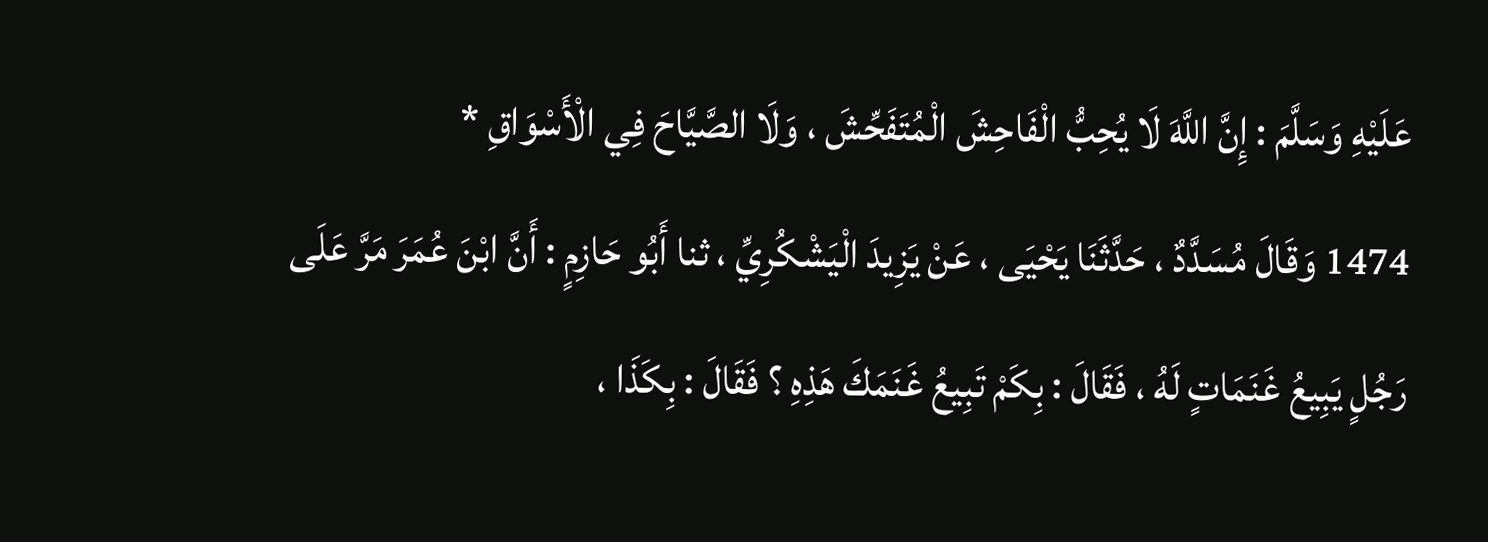عَلَيْهِ وَسَلَّمَ : إِنَّ اللَّهَ لَا يُحِبُّ الْفَاحِشَ الْمُتَفَحِّشَ ، وَلَا الصَّيَّاحَ فِي الْأَسْوَاقِ *
1474 وَقَالَ مُسَدَّدٌ ، حَدَّثَنَا يَحْيَى ، عَنْ يَزِيدَ الْيَشْكُرِيِّ ، ثنا أَبُو حَازِمٍ : أَنَّ ابْنَ عُمَرَ مَرَّ عَلَى رَجُلٍ يَبِيعُ غَنَمَاتٍ لَهُ ، فَقَالَ : بِكَمْ تَبِيعُ غَنَمَكَ هَذِهِ ؟ فَقَالَ : بِكَذَا ،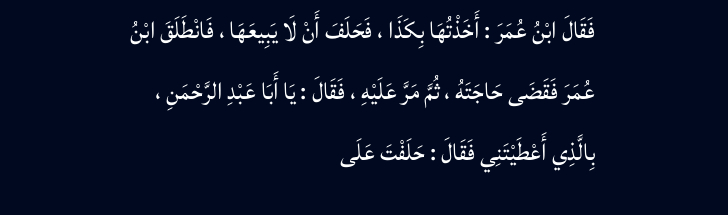فَقَالَ ابْنُ عُمَرَ : أَخَذْتُهَا بِكَذَا ، فَحَلَفَ أَنْ لَا يَبِيعَهَا ، فَانْطَلَقَ ابْنُ عُمَرَ فَقَضَى حَاجَتَهُ ، ثُمَّ مَرَّ عَلَيْهِ ، فَقَالَ : يَا أَبَا عَبْدِ الرَّحْمَنِ ، بِالَّذِي أَعْطَيْتَنِي فَقَالَ : حَلَفْتَ عَلَى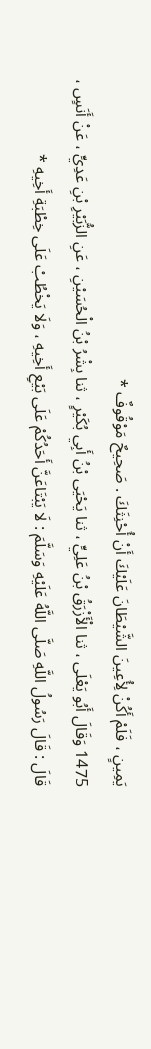يَمِينٍ ، فَلَمْ أَكُنْ لِأُعِينَ الشَّيْطَانَ عَلَيْكَ أَنْ أُحْنِثَكَ . صَحِيحٌ مَوْقُوفٌ *
1475 وَقَالَ أَبُو يَعْلَى ، ثنا الْأَزْرَقُ بْنُ عَلِيٍّ ، ثنا يَحْيَى بْنُ أَبِي بُكَيْرٍ ، ثنا بِشْرُ بْنُ الْحُسَيْنِ ، عَنِ الزُّبَيْرِ بْنِ عَدِيٍّ ، عَنْ أَنَسٍ ، قَالَ : قَالَ رَسُولُ اللَّهِ صَلَّى اللَّهُ عَلَيْهِ وَسَلَّمَ : لَا يَبْتَاعَنَّ أَحَدُكُمْ عَلَى بَيْعِ أَخِيهِ ، وَلَا يَخْطُبْ عَلَى خِطْبَةِ أَخِيهِ *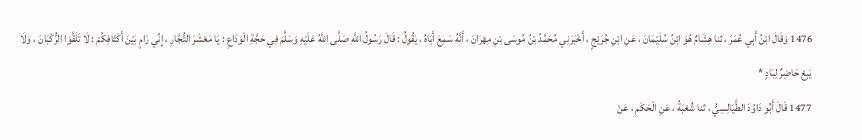1476 وَقَالَ ابْنُ أَبِي عُمَرَ ، ثنا هِشَامٌ هُوَ ابْنُ سُلَيْمَانَ ، عَنِ ابْنِ جُرَيْجٍ ، أَخْبَرَنِي مُحَمَّدُ بْنُ مُوسَى بْنِ مِهْرَانَ ، أَنَّهُ سَمِعَ أَبَاهُ ، يَقُولُ : قَالَ رَسُولُ اللَّهِ صَلَّى اللَّهُ عَلَيْهِ وَسَلَّمَ فِي حَجَّةِ الْوَدَاعِ : يَا مَعْشَرَ التُّجَّارِ ، إِنِّي رَامٍ بَيْنَ أَكْتَافِكُمْ : لَا تَلَقَّوَا الرُّكْبَانَ ، وَلَا يَبِعْ حَاضِرٌ لِبَادٍ *
1477 قَالَ أَبُو دَاوُدَ الطَّيَالِسِيُّ ، ثنا شُعْبَةُ ، عَنِ الْحَكَمِ ، عَنْ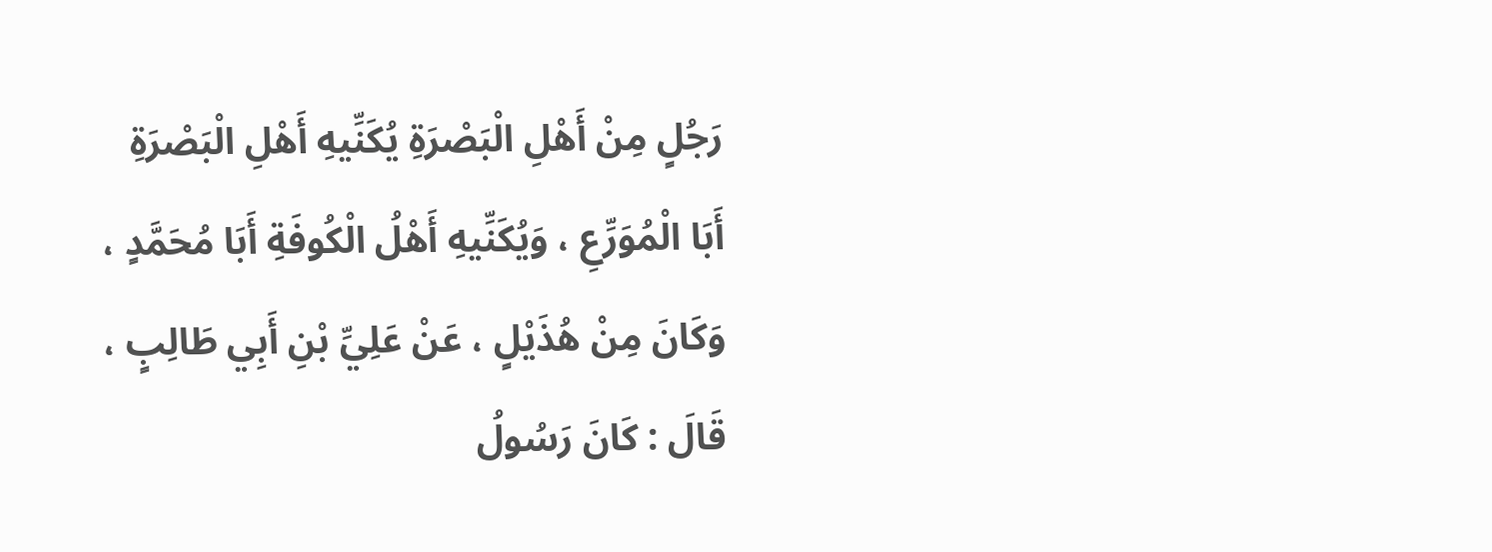رَجُلٍ مِنْ أَهْلِ الْبَصْرَةِ يُكَنِّيهِ أَهْلِ الْبَصْرَةِ أَبَا الْمُوَرِّعِ ، وَيُكَنِّيهِ أَهْلُ الْكُوفَةِ أَبَا مُحَمَّدٍ ، وَكَانَ مِنْ هُذَيْلٍ ، عَنْ عَلِيِّ بْنِ أَبِي طَالِبٍ ، قَالَ : كَانَ رَسُولُ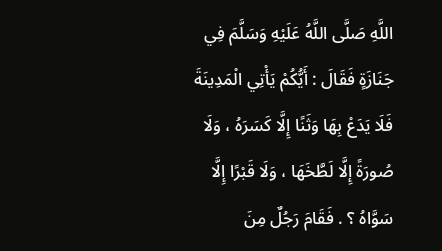اللَّهِ صَلَّى اللَّهُ عَلَيْهِ وَسَلَّمَ فِي جَنَازَةٍ فَقَالَ : أَيُّكُمْ يَأْتِي الْمَدِينَةَ فَلَا يَدَعْ بِهَا وَثَنًا إِلَّا كَسَرَهُ ، وَلَا صُورَةً إِلَّا لَطَّخَهَا ، وَلَا قَبْرًا إِلَّا سَوَّاهُ ؟ . فَقَامَ رَجُلٌ مِنَ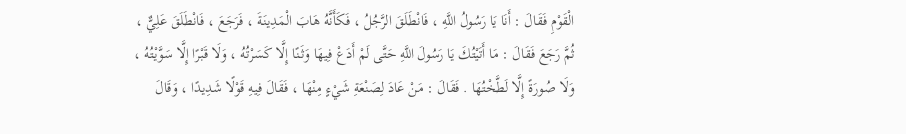الْقَوْمِ فَقَالَ : أَنَا يَا رَسُولُ اللَّهِ ، فَانْطَلَقَ الرَّجُلُ ، فَكَأَنَّهُ هَابَ الْمَدِينَةَ ، فَرَجَعَ ، فَانْطَلَقَ عَلِيٌّ ، ثُمَّ رَجَعَ فَقَالَ : مَا أَتَيْتُكَ يَا رَسُولَ اللَّهِ حَتَّى لَمْ أَدَعْ فِيهَا وَثَنًا إِلَّا كَسَرْتُهُ ، وَلَا قَبْرًا إِلَّا سَوَّيْتُهُ ، وَلَا صُورَةً إِلَّا لَطَّخْتُهَا . فَقَالَ : مَنْ عَادَ لِصَنْعَةِ شَيْءٍ مِنْهَا ، فَقَالَ فِيهِ قَوْلًا شَدِيدًا ، وَقَالَ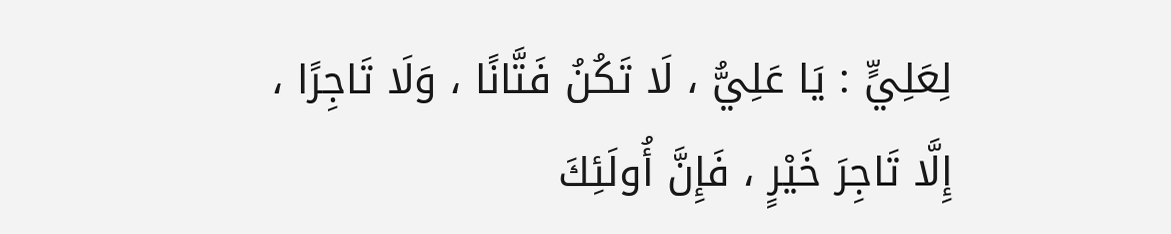لِعَلِيٍّ : يَا عَلِيُّ ، لَا تَكُنُ فَتَّانًا ، وَلَا تَاجِرًا ، إِلَّا تَاجِرَ خَيْرٍ ، فَإِنَّ أُولَئِكَ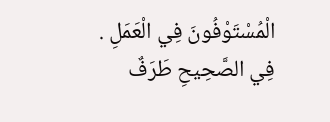الْمُسْتَوْفُونَ فِي الْعَمَلِ . فِي الصَّحِيحِ طَرَفٌ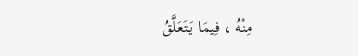مِنْهُ ، فِيمَا يَتَعَلَّقُ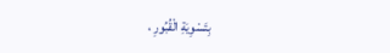بِتَسْوِيَةِ الْقُبُورِ ،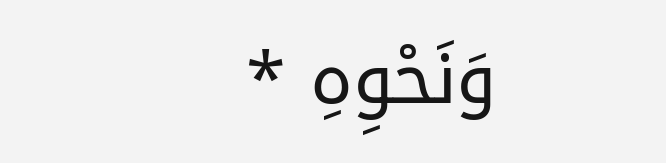وَنَحْوِهِ *